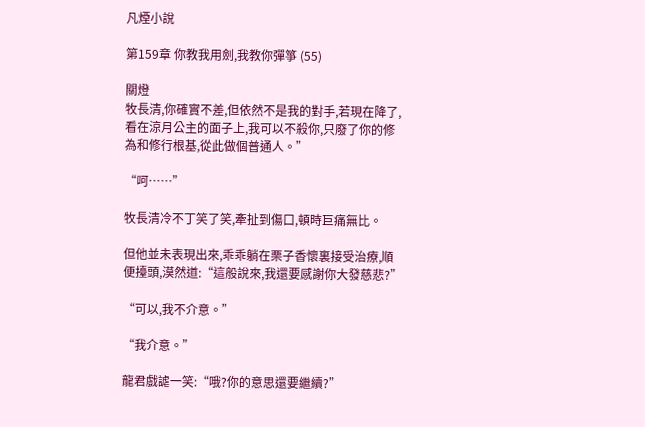凡煙小說

第159章 你教我用劍,我教你彈箏 (55)

關燈
牧長清,你確實不差,但依然不是我的對手,若現在降了,看在涼月公主的面子上,我可以不殺你,只廢了你的修為和修行根基,從此做個普通人。”

“呵……”

牧長清冷不丁笑了笑,牽扯到傷口,頓時巨痛無比。

但他並未表現出來,乖乖躺在栗子香懷裏接受治療,順便擡頭,漠然道:“這般說來,我還要感謝你大發慈悲?”

“可以,我不介意。”

“我介意。”

龍君戲謔一笑:“哦?你的意思還要繼續?”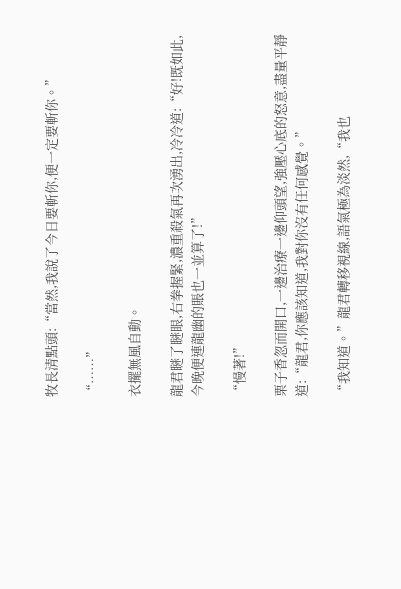牧長清點頭:“當然,我說了今日要斬你,便一定要斬你。”

“……”

衣擺無風自動。

龍君瞇了瞇眼,右拳握緊,濃重殺氣再次湧出,冷冷道:“好!既如此,今晚便連龍幽的賬也一並算了!”

“慢著!”

栗子香忽而開口,一邊治療一邊仰頭望,強壓心底的怒意,盡量平靜道:“龍君,你應該知道,我對你沒有任何感覺。”

“我知道。”龍君轉移視線,語氣極為淡然,“我也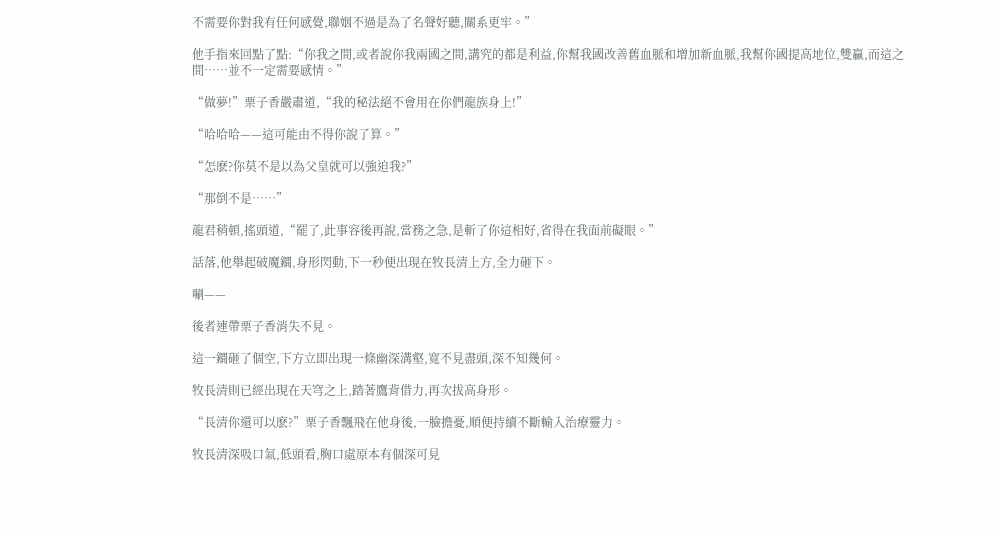不需要你對我有任何感覺,聯姻不過是為了名聲好聽,關系更牢。”

他手指來回點了點:“你我之間,或者說你我兩國之間,講究的都是利益,你幫我國改善舊血脈和增加新血脈,我幫你國提高地位,雙贏,而這之間……並不一定需要感情。”

“做夢!”栗子香嚴肅道,“我的秘法絕不會用在你們龍族身上!”

“哈哈哈——這可能由不得你說了算。”

“怎麽?你莫不是以為父皇就可以強迫我?”

“那倒不是……”

龍君稍頓,搖頭道,“罷了,此事容後再說,當務之急,是斬了你這相好,省得在我面前礙眼。”

話落,他舉起破魔鐧,身形閃動,下一秒便出現在牧長清上方,全力砸下。

唰——

後者連帶栗子香消失不見。

這一鐧砸了個空,下方立即出現一條幽深溝壑,寬不見盡頭,深不知幾何。

牧長清則已經出現在天穹之上,踏著鷹背借力,再次拔高身形。

“長清你還可以麽?”栗子香飄飛在他身後,一臉擔憂,順便持續不斷輸入治療靈力。

牧長清深吸口氣,低頭看,胸口處原本有個深可見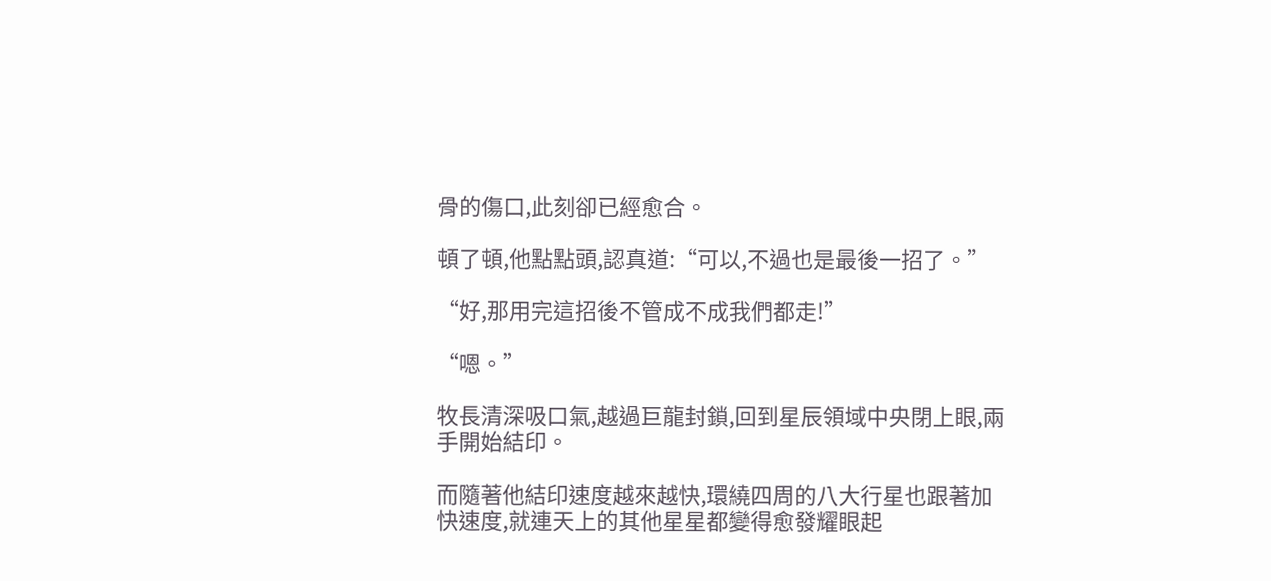骨的傷口,此刻卻已經愈合。

頓了頓,他點點頭,認真道:“可以,不過也是最後一招了。”

“好,那用完這招後不管成不成我們都走!”

“嗯。”

牧長清深吸口氣,越過巨龍封鎖,回到星辰領域中央閉上眼,兩手開始結印。

而隨著他結印速度越來越快,環繞四周的八大行星也跟著加快速度,就連天上的其他星星都變得愈發耀眼起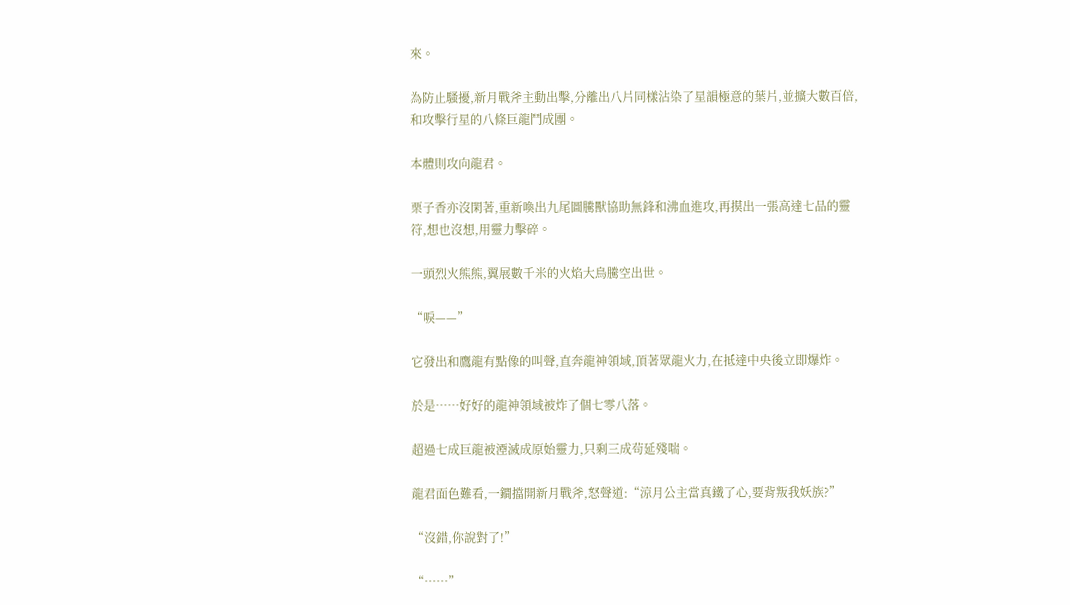來。

為防止騷擾,新月戰斧主動出擊,分離出八片同樣沾染了星韻極意的葉片,並擴大數百倍,和攻擊行星的八條巨龍鬥成團。

本體則攻向龍君。

栗子香亦沒閑著,重新喚出九尾圖騰獸協助無鋒和沸血進攻,再摸出一張高達七品的靈符,想也沒想,用靈力擊碎。

一頭烈火熊熊,翼展數千米的火焰大鳥騰空出世。

“唳——”

它發出和鷹龍有點像的叫聲,直奔龍神領域,頂著眾龍火力,在抵達中央後立即爆炸。

於是……好好的龍神領域被炸了個七零八落。

超過七成巨龍被湮滅成原始靈力,只剩三成茍延殘喘。

龍君面色難看,一鐧擋開新月戰斧,怒聲道:“涼月公主當真鐵了心,要背叛我妖族?”

“沒錯,你說對了!”

“……”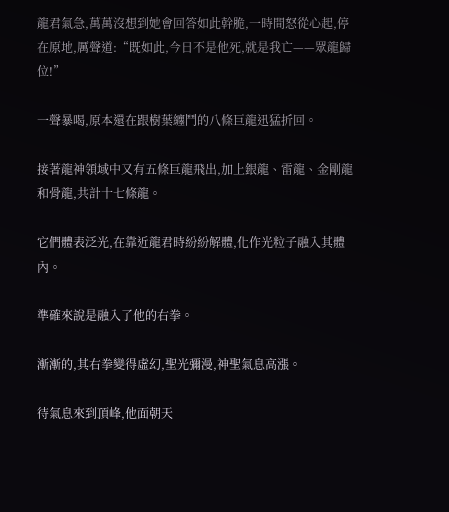龍君氣急,萬萬沒想到她會回答如此幹脆,一時間怒從心起,停在原地,厲聲道:“既如此,今日不是他死,就是我亡——眾龍歸位!”

一聲暴喝,原本還在跟樹葉纏鬥的八條巨龍迅猛折回。

接著龍神領域中又有五條巨龍飛出,加上銀龍、雷龍、金剛龍和骨龍,共計十七條龍。

它們體表泛光,在靠近龍君時紛紛解體,化作光粒子融入其體內。

準確來說是融入了他的右拳。

漸漸的,其右拳變得虛幻,聖光彌漫,神聖氣息高漲。

待氣息來到頂峰,他面朝天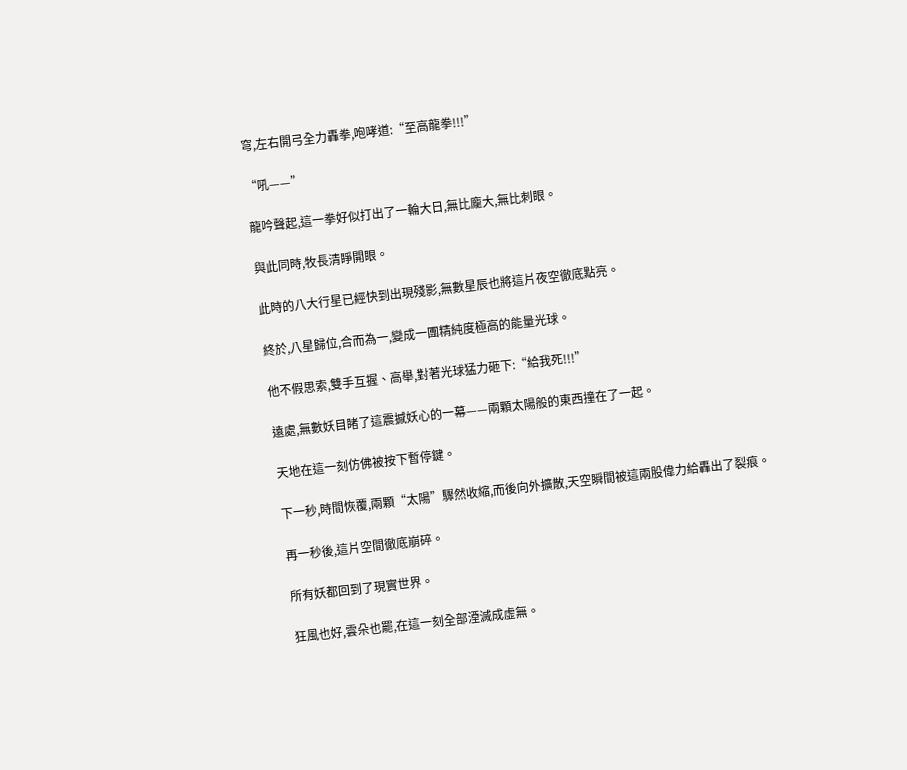穹,左右開弓全力轟拳,咆哮道:“至高龍拳!!!”

“吼——”

龍吟聲起,這一拳好似打出了一輪大日,無比龐大,無比刺眼。

與此同時,牧長清睜開眼。

此時的八大行星已經快到出現殘影,無數星辰也將這片夜空徹底點亮。

終於,八星歸位,合而為一,變成一團精純度極高的能量光球。

他不假思索,雙手互握、高舉,對著光球猛力砸下:“給我死!!!”

遠處,無數妖目睹了這震撼妖心的一幕——兩顆太陽般的東西撞在了一起。

天地在這一刻仿佛被按下暫停鍵。

下一秒,時間恢覆,兩顆“太陽”驟然收縮,而後向外擴散,天空瞬間被這兩股偉力給轟出了裂痕。

再一秒後,這片空間徹底崩碎。

所有妖都回到了現實世界。

狂風也好,雲朵也罷,在這一刻全部湮滅成虛無。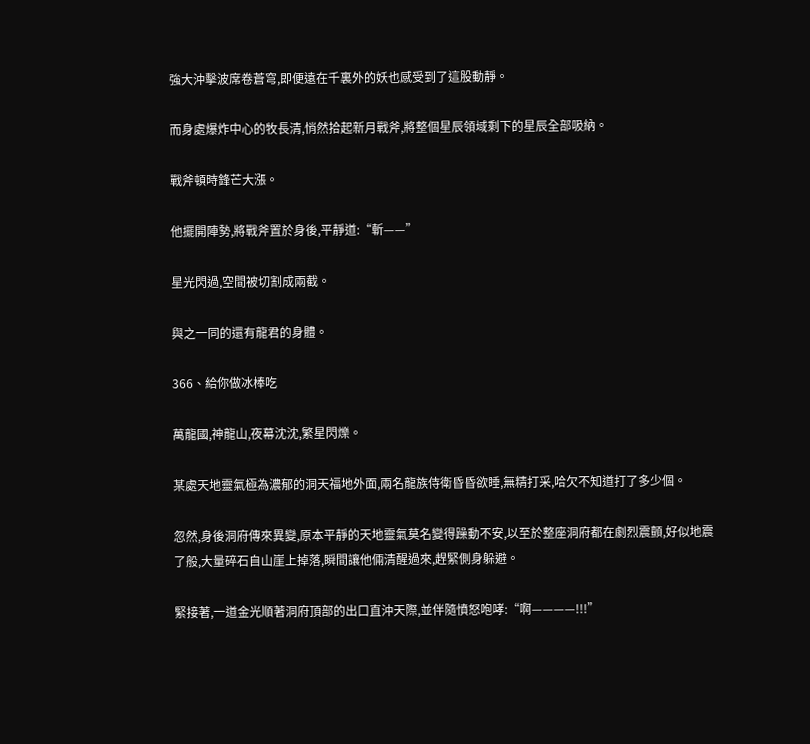強大沖擊波席卷蒼穹,即便遠在千裏外的妖也感受到了這股動靜。

而身處爆炸中心的牧長清,悄然拾起新月戰斧,將整個星辰領域剩下的星辰全部吸納。

戰斧頓時鋒芒大漲。

他擺開陣勢,將戰斧置於身後,平靜道:“斬——”

星光閃過,空間被切割成兩截。

與之一同的還有龍君的身體。

366、給你做冰棒吃

萬龍國,神龍山,夜幕沈沈,繁星閃爍。

某處天地靈氣極為濃郁的洞天福地外面,兩名龍族侍衛昏昏欲睡,無精打采,哈欠不知道打了多少個。

忽然,身後洞府傳來異變,原本平靜的天地靈氣莫名變得躁動不安,以至於整座洞府都在劇烈震顫,好似地震了般,大量碎石自山崖上掉落,瞬間讓他倆清醒過來,趕緊側身躲避。

緊接著,一道金光順著洞府頂部的出口直沖天際,並伴隨憤怒咆哮:“啊————!!!”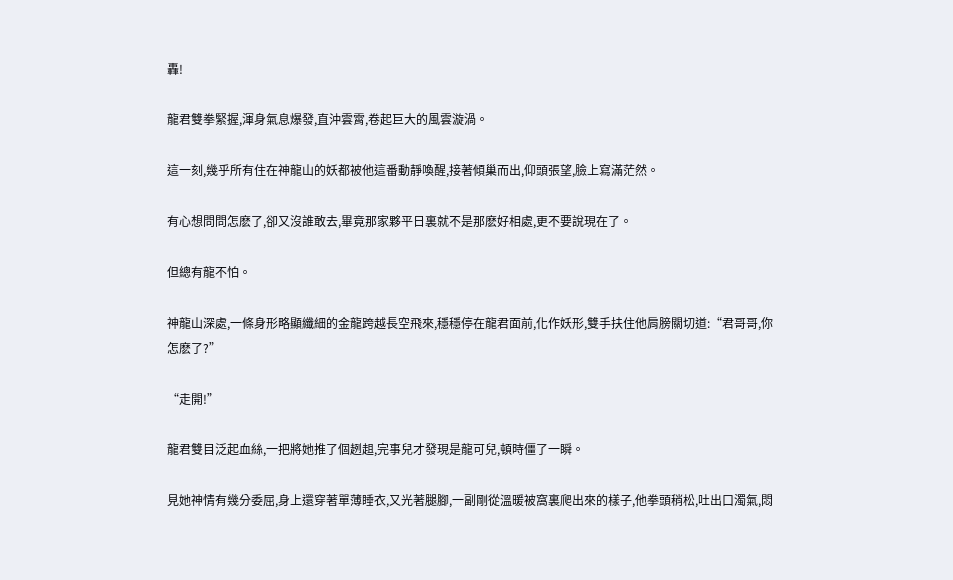轟!

龍君雙拳緊握,渾身氣息爆發,直沖雲霄,卷起巨大的風雲漩渦。

這一刻,幾乎所有住在神龍山的妖都被他這番動靜喚醒,接著傾巢而出,仰頭張望,臉上寫滿茫然。

有心想問問怎麽了,卻又沒誰敢去,畢竟那家夥平日裏就不是那麽好相處,更不要說現在了。

但總有龍不怕。

神龍山深處,一條身形略顯纖細的金龍跨越長空飛來,穩穩停在龍君面前,化作妖形,雙手扶住他肩膀關切道:“君哥哥,你怎麽了?”

“走開!”

龍君雙目泛起血絲,一把將她推了個趔趄,完事兒才發現是龍可兒,頓時僵了一瞬。

見她神情有幾分委屈,身上還穿著單薄睡衣,又光著腿腳,一副剛從溫暖被窩裏爬出來的樣子,他拳頭稍松,吐出口濁氣,悶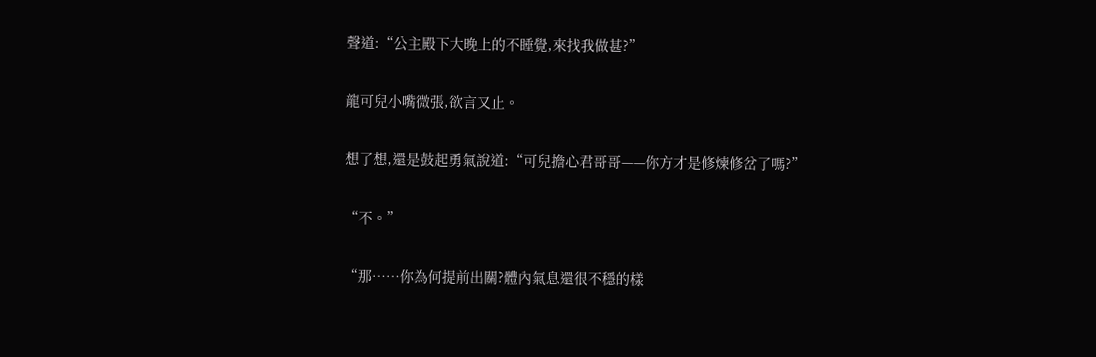聲道:“公主殿下大晚上的不睡覺,來找我做甚?”

龍可兒小嘴微張,欲言又止。

想了想,還是鼓起勇氣說道:“可兒擔心君哥哥——你方才是修煉修岔了嗎?”

“不。”

“那……你為何提前出關?體內氣息還很不穩的樣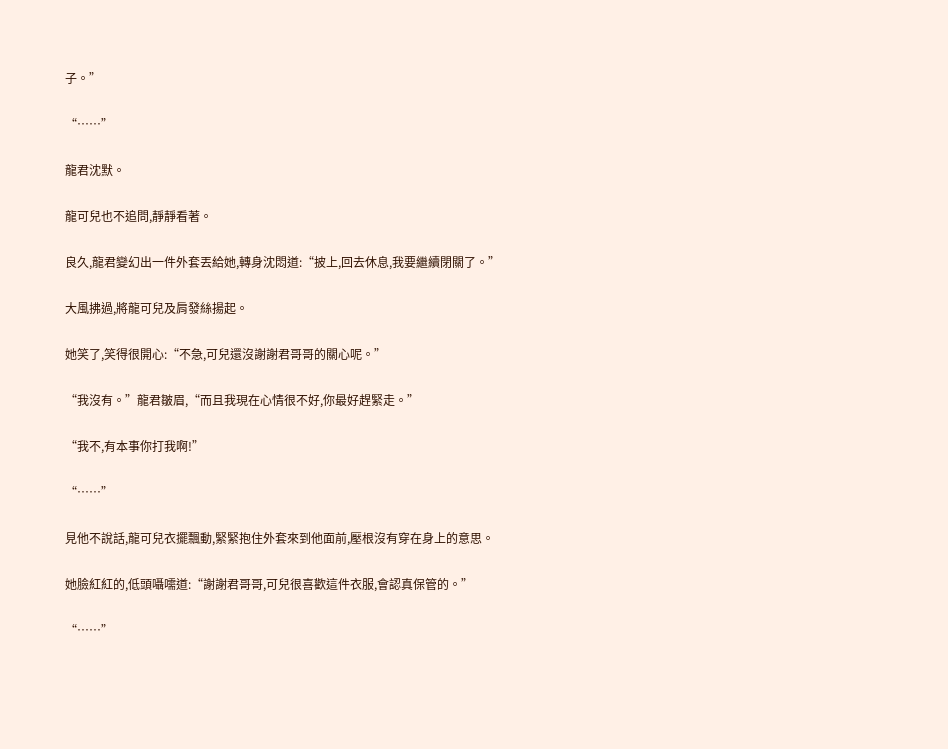子。”

“……”

龍君沈默。

龍可兒也不追問,靜靜看著。

良久,龍君變幻出一件外套丟給她,轉身沈悶道:“披上,回去休息,我要繼續閉關了。”

大風拂過,將龍可兒及肩發絲揚起。

她笑了,笑得很開心:“不急,可兒還沒謝謝君哥哥的關心呢。”

“我沒有。”龍君皺眉,“而且我現在心情很不好,你最好趕緊走。”

“我不,有本事你打我啊!”

“……”

見他不說話,龍可兒衣擺飄動,緊緊抱住外套來到他面前,壓根沒有穿在身上的意思。

她臉紅紅的,低頭囁嚅道:“謝謝君哥哥,可兒很喜歡這件衣服,會認真保管的。”

“……”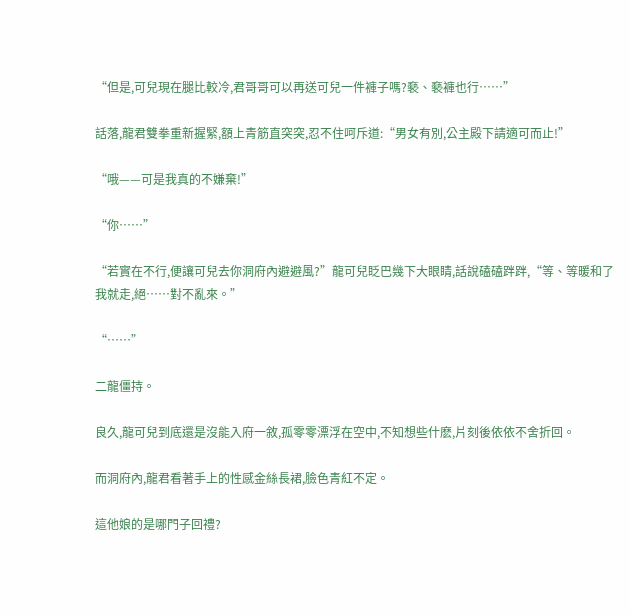“但是,可兒現在腿比較冷,君哥哥可以再送可兒一件褲子嗎?褻、褻褲也行……”

話落,龍君雙拳重新握緊,額上青筋直突突,忍不住呵斥道:“男女有別,公主殿下請適可而止!”

“哦——可是我真的不嫌棄!”

“你……”

“若實在不行,便讓可兒去你洞府內避避風?”龍可兒眨巴幾下大眼睛,話說磕磕跘跘,“等、等暖和了我就走,絕……對不亂來。”

“……”

二龍僵持。

良久,龍可兒到底還是沒能入府一敘,孤零零漂浮在空中,不知想些什麽,片刻後依依不舍折回。

而洞府內,龍君看著手上的性感金絲長裙,臉色青紅不定。

這他娘的是哪門子回禮?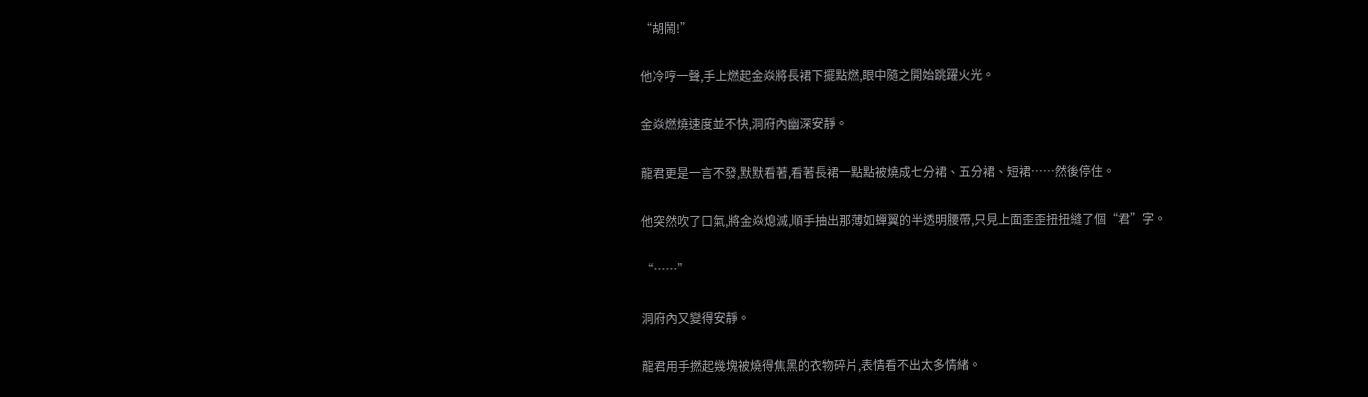“胡鬧!”

他冷哼一聲,手上燃起金焱將長裙下擺點燃,眼中隨之開始跳躍火光。

金焱燃燒速度並不快,洞府內幽深安靜。

龍君更是一言不發,默默看著,看著長裙一點點被燒成七分裙、五分裙、短裙……然後停住。

他突然吹了口氣,將金焱熄滅,順手抽出那薄如蟬翼的半透明腰帶,只見上面歪歪扭扭縫了個“君”字。

“……”

洞府內又變得安靜。

龍君用手撚起幾塊被燒得焦黑的衣物碎片,表情看不出太多情緒。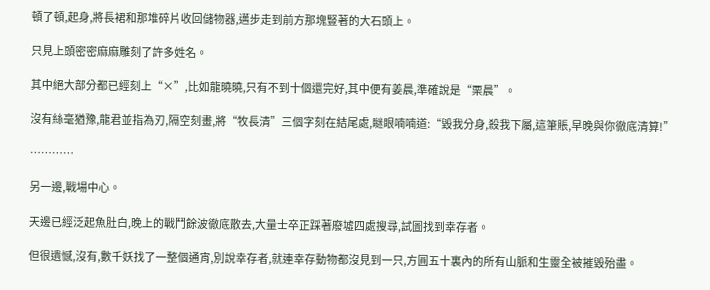頓了頓,起身,將長裙和那堆碎片收回儲物器,邁步走到前方那塊豎著的大石頭上。

只見上頭密密麻麻雕刻了許多姓名。

其中絕大部分都已經刻上“×”,比如龍曉曉,只有不到十個還完好,其中便有姜晨,準確說是“栗晨”。

沒有絲毫猶豫,龍君並指為刃,隔空刻畫,將“牧長清”三個字刻在結尾處,瞇眼喃喃道:“毀我分身,殺我下屬,這筆賬,早晚與你徹底清算!”

…………

另一邊,戰場中心。

天邊已經泛起魚肚白,晚上的戰鬥餘波徹底散去,大量士卒正踩著廢墟四處搜尋,試圖找到幸存者。

但很遺憾,沒有,數千妖找了一整個通宵,別說幸存者,就連幸存動物都沒見到一只,方圓五十裏內的所有山脈和生靈全被摧毀殆盡。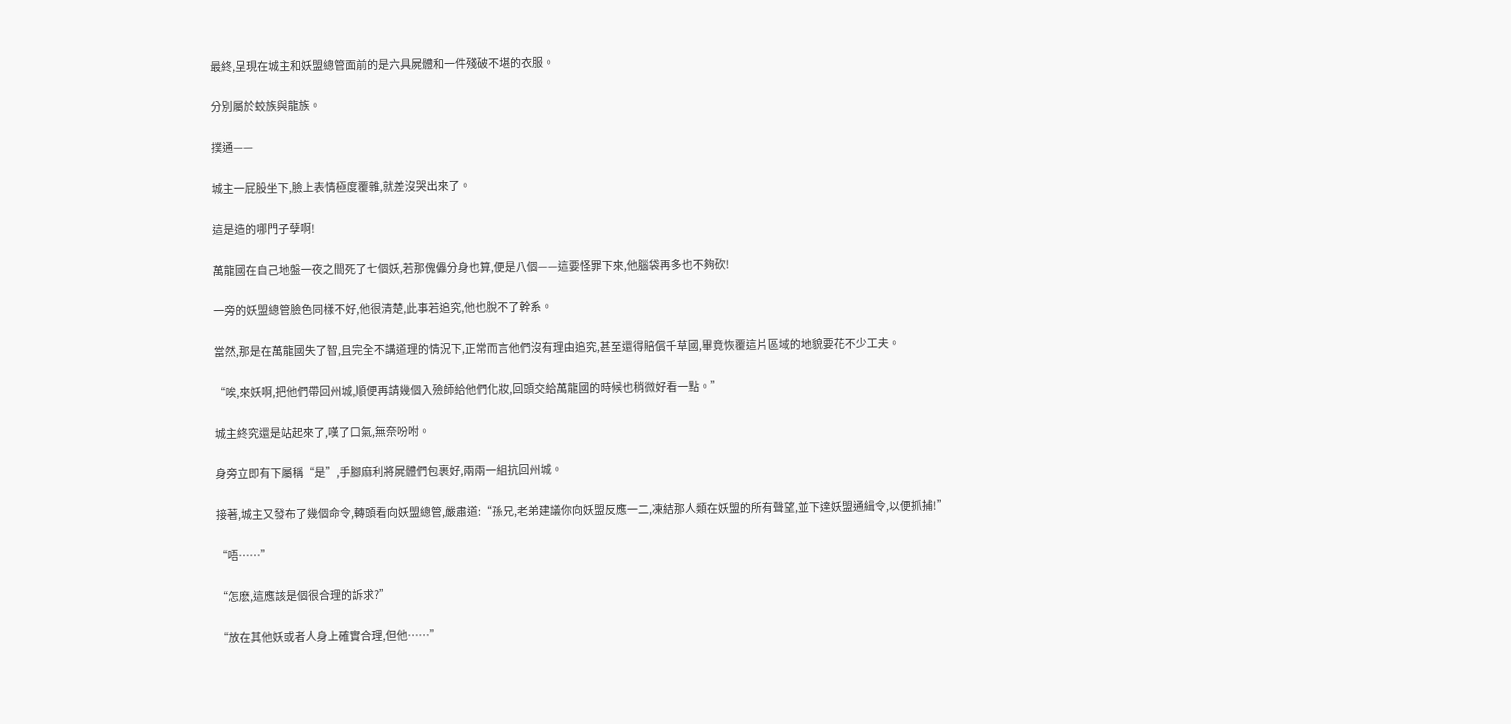最終,呈現在城主和妖盟總管面前的是六具屍體和一件殘破不堪的衣服。

分別屬於蛟族與龍族。

撲通——

城主一屁股坐下,臉上表情極度覆雜,就差沒哭出來了。

這是造的哪門子孽啊!

萬龍國在自己地盤一夜之間死了七個妖,若那傀儡分身也算,便是八個——這要怪罪下來,他腦袋再多也不夠砍!

一旁的妖盟總管臉色同樣不好,他很清楚,此事若追究,他也脫不了幹系。

當然,那是在萬龍國失了智,且完全不講道理的情況下,正常而言他們沒有理由追究,甚至還得賠償千草國,畢竟恢覆這片區域的地貌要花不少工夫。

“唉,來妖啊,把他們帶回州城,順便再請幾個入殮師給他們化妝,回頭交給萬龍國的時候也稍微好看一點。”

城主終究還是站起來了,嘆了口氣,無奈吩咐。

身旁立即有下屬稱“是”,手腳麻利將屍體們包裹好,兩兩一組抗回州城。

接著,城主又發布了幾個命令,轉頭看向妖盟總管,嚴肅道:“孫兄,老弟建議你向妖盟反應一二,凍結那人類在妖盟的所有聲望,並下達妖盟通緝令,以便抓捕!”

“唔……”

“怎麽,這應該是個很合理的訴求?”

“放在其他妖或者人身上確實合理,但他……”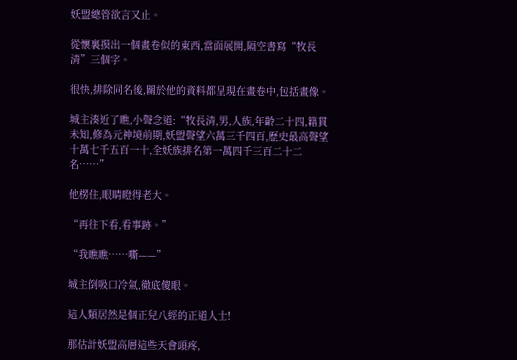妖盟總管欲言又止。

從懷裏摸出一個畫卷似的東西,當面展開,隔空書寫“牧長清”三個字。

很快,排除同名後,關於他的資料都呈現在畫卷中,包括畫像。

城主湊近了瞧,小聲念道:“牧長清,男,人族,年齡二十四,籍貫未知,修為元神境前期,妖盟聲望六萬三千四百,歷史最高聲望十萬七千五百一十,全妖族排名第一萬四千三百二十二名……”

他楞住,眼睛瞪得老大。

“再往下看,看事跡。”

“我瞧瞧……嘶——”

城主倒吸口冷氣,徹底傻眼。

這人類居然是個正兒八經的正道人士!

那估計妖盟高層這些天會頭疼,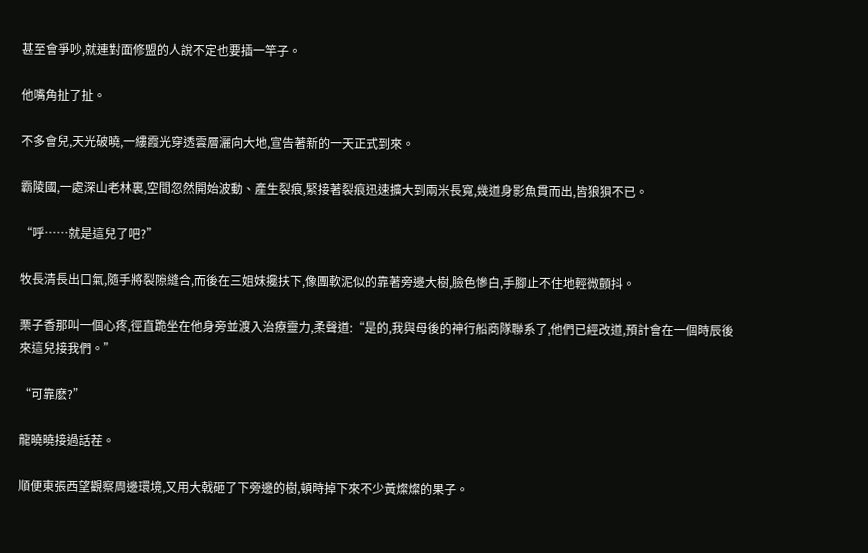甚至會爭吵,就連對面修盟的人說不定也要插一竿子。

他嘴角扯了扯。

不多會兒,天光破曉,一縷霞光穿透雲層灑向大地,宣告著新的一天正式到來。

霸陵國,一處深山老林裏,空間忽然開始波動、產生裂痕,緊接著裂痕迅速擴大到兩米長寬,幾道身影魚貫而出,皆狼狽不已。

“呼……就是這兒了吧?”

牧長清長出口氣,隨手將裂隙縫合,而後在三姐妹攙扶下,像團軟泥似的靠著旁邊大樹,臉色慘白,手腳止不住地輕微顫抖。

栗子香那叫一個心疼,徑直跪坐在他身旁並渡入治療靈力,柔聲道:“是的,我與母後的神行船商隊聯系了,他們已經改道,預計會在一個時辰後來這兒接我們。”

“可靠麽?”

龍曉曉接過話茬。

順便東張西望觀察周邊環境,又用大戟砸了下旁邊的樹,頓時掉下來不少黃燦燦的果子。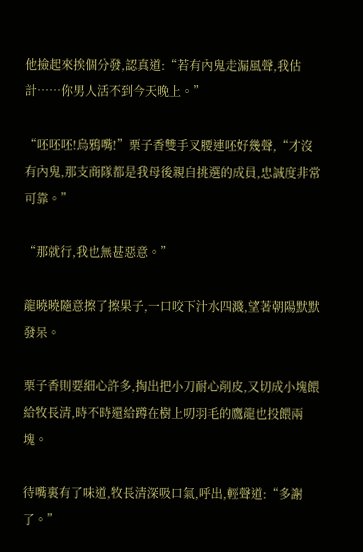他撿起來挨個分發,認真道:“若有內鬼走漏風聲,我估計……你男人活不到今天晚上。”

“呸呸呸!烏鴉嘴!”栗子香雙手叉腰連呸好幾聲,“才沒有內鬼,那支商隊都是我母後親自挑選的成員,忠誠度非常可靠。”

“那就行,我也無甚惡意。”

龍曉曉隨意擦了擦果子,一口咬下汁水四濺,望著朝陽默默發呆。

栗子香則要細心許多,掏出把小刀耐心削皮,又切成小塊餵給牧長清,時不時還給蹲在樹上叨羽毛的鷹龍也投餵兩塊。

待嘴裏有了味道,牧長清深吸口氣,呼出,輕聲道:“多謝了。”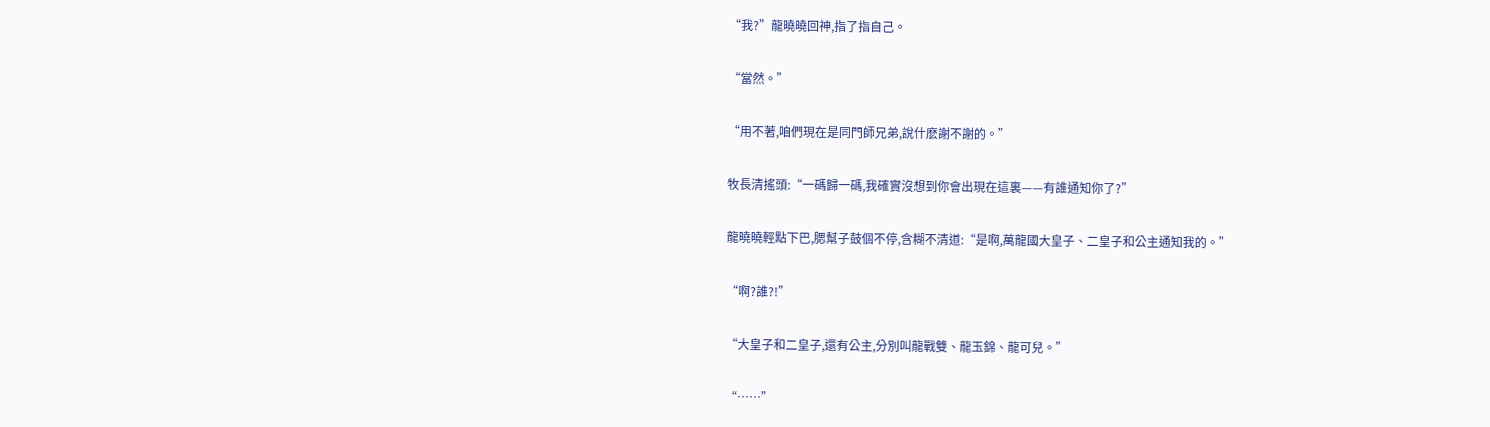“我?”龍曉曉回神,指了指自己。

“當然。”

“用不著,咱們現在是同門師兄弟,說什麽謝不謝的。”

牧長清搖頭:“一碼歸一碼,我確實沒想到你會出現在這裏——有誰通知你了?”

龍曉曉輕點下巴,腮幫子鼓個不停,含糊不清道:“是啊,萬龍國大皇子、二皇子和公主通知我的。”

“啊?誰?!”

“大皇子和二皇子,還有公主,分別叫龍戰雙、龍玉錦、龍可兒。”

“……”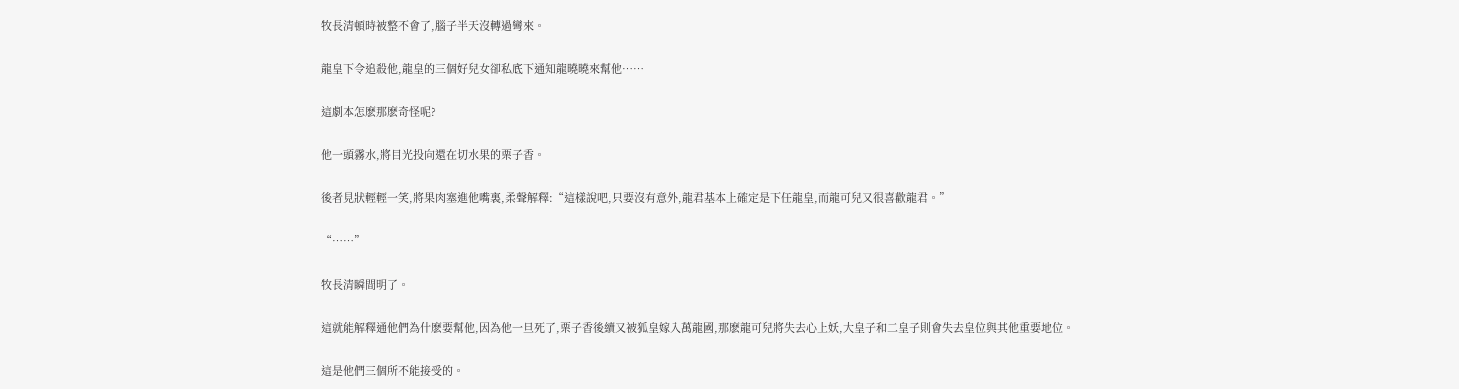牧長清頓時被整不會了,腦子半天沒轉過彎來。

龍皇下令追殺他,龍皇的三個好兒女卻私底下通知龍曉曉來幫他……

這劇本怎麽那麽奇怪呢?

他一頭霧水,將目光投向還在切水果的栗子香。

後者見狀輕輕一笑,將果肉塞進他嘴裏,柔聲解釋:“這樣說吧,只要沒有意外,龍君基本上確定是下任龍皇,而龍可兒又很喜歡龍君。”

“……”

牧長清瞬間明了。

這就能解釋通他們為什麽要幫他,因為他一旦死了,栗子香後續又被狐皇嫁入萬龍國,那麽龍可兒將失去心上妖,大皇子和二皇子則會失去皇位與其他重要地位。

這是他們三個所不能接受的。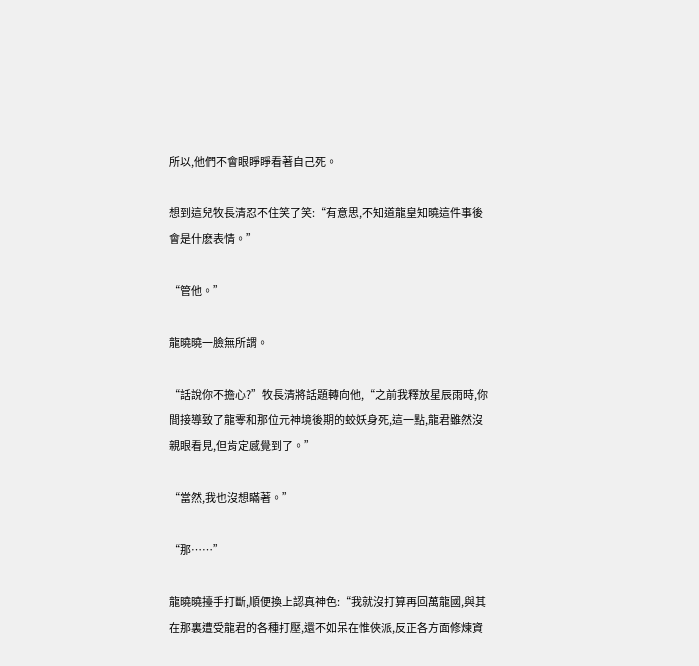所以,他們不會眼睜睜看著自己死。

想到這兒牧長清忍不住笑了笑:“有意思,不知道龍皇知曉這件事後會是什麽表情。”

“管他。”

龍曉曉一臉無所謂。

“話說你不擔心?”牧長清將話題轉向他,“之前我釋放星辰雨時,你間接導致了龍零和那位元神境後期的蛟妖身死,這一點,龍君雖然沒親眼看見,但肯定感覺到了。”

“當然,我也沒想瞞著。”

“那……”

龍曉曉擡手打斷,順便換上認真神色:“我就沒打算再回萬龍國,與其在那裏遭受龍君的各種打壓,還不如呆在惟俠派,反正各方面修煉資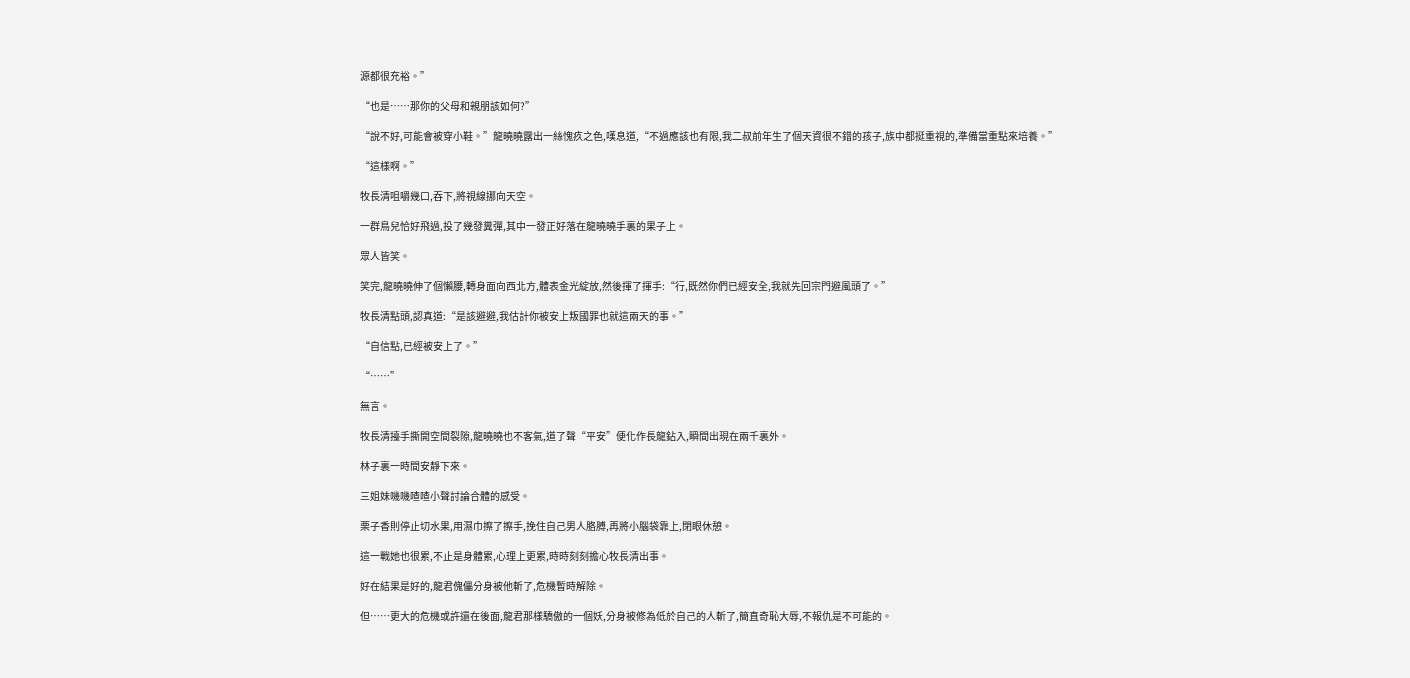源都很充裕。”

“也是……那你的父母和親朋該如何?”

“說不好,可能會被穿小鞋。”龍曉曉露出一絲愧疚之色,嘆息道,“不過應該也有限,我二叔前年生了個天資很不錯的孩子,族中都挺重視的,準備當重點來培養。”

“這樣啊。”

牧長清咀嚼幾口,吞下,將視線挪向天空。

一群鳥兒恰好飛過,投了幾發糞彈,其中一發正好落在龍曉曉手裏的果子上。

眾人皆笑。

笑完,龍曉曉伸了個懶腰,轉身面向西北方,體表金光綻放,然後揮了揮手:“行,既然你們已經安全,我就先回宗門避風頭了。”

牧長清點頭,認真道:“是該避避,我估計你被安上叛國罪也就這兩天的事。”

“自信點,已經被安上了。”

“……”

無言。

牧長清擡手撕開空間裂隙,龍曉曉也不客氣,道了聲“平安”便化作長龍鉆入,瞬間出現在兩千裏外。

林子裏一時間安靜下來。

三姐妹嘰嘰喳喳小聲討論合體的感受。

栗子香則停止切水果,用濕巾擦了擦手,挽住自己男人胳膊,再將小腦袋靠上,閉眼休憩。

這一戰她也很累,不止是身體累,心理上更累,時時刻刻擔心牧長清出事。

好在結果是好的,龍君傀儡分身被他斬了,危機暫時解除。

但……更大的危機或許還在後面,龍君那樣驕傲的一個妖,分身被修為低於自己的人斬了,簡直奇恥大辱,不報仇是不可能的。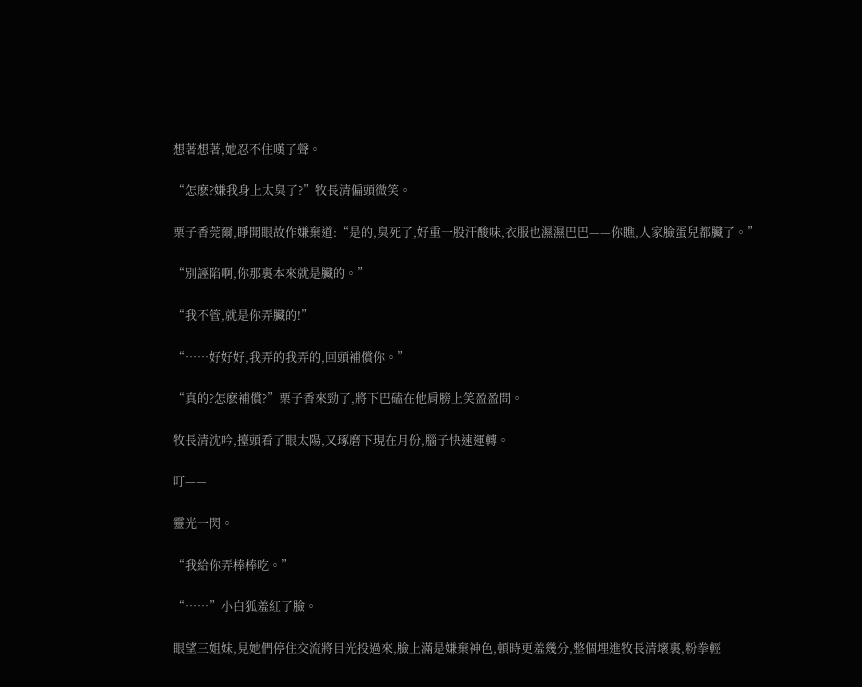想著想著,她忍不住嘆了聲。

“怎麽?嫌我身上太臭了?”牧長清偏頭微笑。

栗子香莞爾,睜開眼故作嫌棄道:“是的,臭死了,好重一股汗酸味,衣服也濕濕巴巴——你瞧,人家臉蛋兒都臟了。”

“別誣陷啊,你那裏本來就是臟的。”

“我不管,就是你弄臟的!”

“……好好好,我弄的我弄的,回頭補償你。”

“真的?怎麽補償?”栗子香來勁了,將下巴磕在他肩膀上笑盈盈問。

牧長清沈吟,擡頭看了眼太陽,又琢磨下現在月份,腦子快速運轉。

叮——

靈光一閃。

“我給你弄棒棒吃。”

“……”小白狐羞紅了臉。

眼望三姐妹,見她們停住交流將目光投過來,臉上滿是嫌棄神色,頓時更羞幾分,整個埋進牧長清壞裏,粉拳輕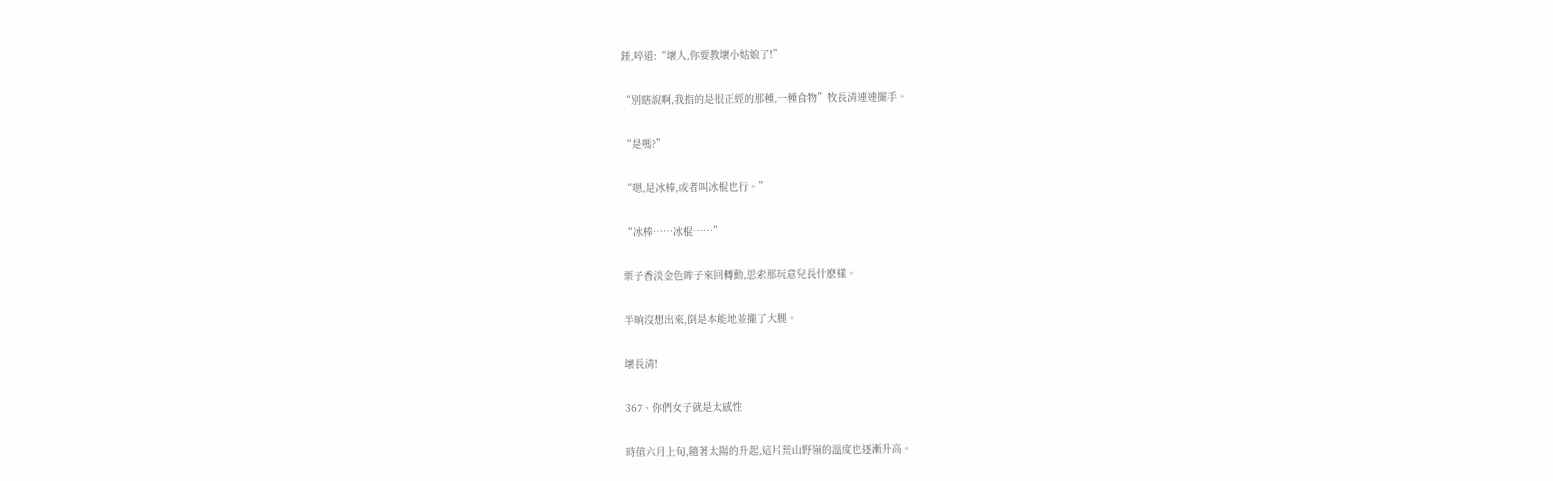錘,啐道:“壞人,你要教壞小姑娘了!”

“別瞎說啊,我指的是很正經的那種,一種食物”牧長清連連擺手。

“是嗎?”

“嗯,是冰棒,或者叫冰棍也行。”

“冰棒……冰棍……”

栗子香淡金色眸子來回轉動,思索那玩意兒長什麽樣。

半晌沒想出來,倒是本能地並攏了大腿。

壞長清!

367、你們女子就是太感性

時值六月上旬,隨著太陽的升起,這片荒山野嶺的溫度也逐漸升高。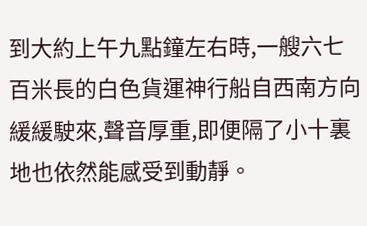到大約上午九點鐘左右時,一艘六七百米長的白色貨運神行船自西南方向緩緩駛來,聲音厚重,即便隔了小十裏地也依然能感受到動靜。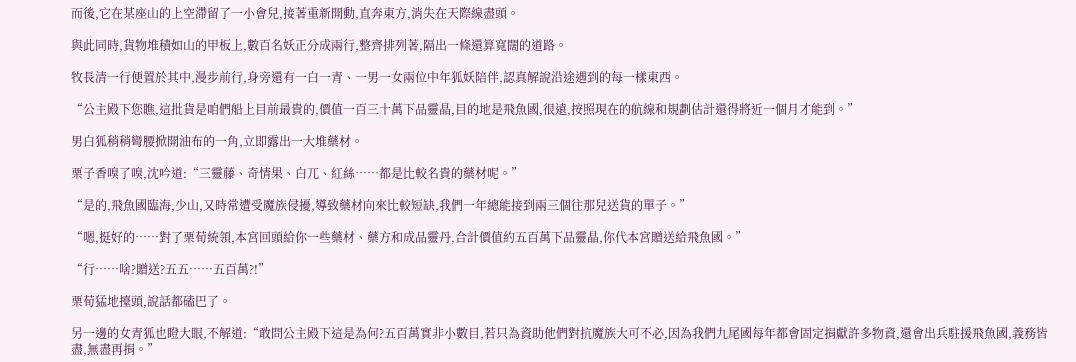而後,它在某座山的上空滯留了一小會兒,接著重新開動,直奔東方,消失在天際線盡頭。

與此同時,貨物堆積如山的甲板上,數百名妖正分成兩行,整齊排列著,隔出一條還算寬闊的道路。

牧長清一行便置於其中,漫步前行,身旁還有一白一青、一男一女兩位中年狐妖陪伴,認真解說沿途遇到的每一樣東西。

“公主殿下您瞧,這批貨是咱們船上目前最貴的,價值一百三十萬下品靈晶,目的地是飛魚國,很遠,按照現在的航線和規劃估計還得將近一個月才能到。”

男白狐稍稍彎腰掀開油布的一角,立即露出一大堆藥材。

栗子香嗅了嗅,沈吟道:“三靈藤、奇情果、白兀、紅絲……都是比較名貴的藥材呢。”

“是的,飛魚國臨海,少山,又時常遭受魔族侵擾,導致藥材向來比較短缺,我們一年總能接到兩三個往那兒送貨的單子。”

“嗯,挺好的……對了栗荀統領,本宮回頭給你一些藥材、藥方和成品靈丹,合計價值約五百萬下品靈晶,你代本宮贈送給飛魚國。”

“行……啥?贈送?五五……五百萬?!”

栗荀猛地擡頭,說話都磕巴了。

另一邊的女青狐也瞪大眼,不解道:“敢問公主殿下這是為何?五百萬實非小數目,若只為資助他們對抗魔族大可不必,因為我們九尾國每年都會固定捐獻許多物資,還會出兵駐援飛魚國,義務皆盡,無盡再捐。”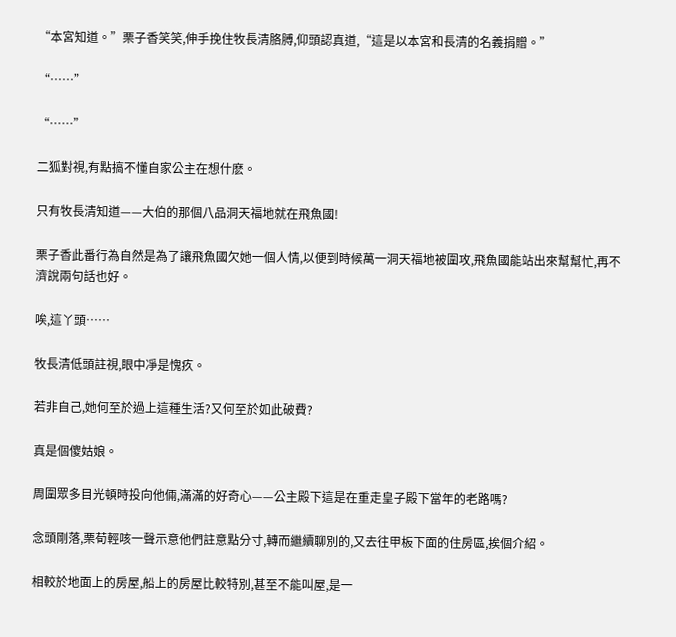“本宮知道。”栗子香笑笑,伸手挽住牧長清胳膊,仰頭認真道,“這是以本宮和長清的名義捐贈。”

“……”

“……”

二狐對視,有點搞不懂自家公主在想什麽。

只有牧長清知道——大伯的那個八品洞天福地就在飛魚國!

栗子香此番行為自然是為了讓飛魚國欠她一個人情,以便到時候萬一洞天福地被圍攻,飛魚國能站出來幫幫忙,再不濟說兩句話也好。

唉,這丫頭……

牧長清低頭註視,眼中凈是愧疚。

若非自己,她何至於過上這種生活?又何至於如此破費?

真是個傻姑娘。

周圍眾多目光頓時投向他倆,滿滿的好奇心——公主殿下這是在重走皇子殿下當年的老路嗎?

念頭剛落,栗荀輕咳一聲示意他們註意點分寸,轉而繼續聊別的,又去往甲板下面的住房區,挨個介紹。

相較於地面上的房屋,船上的房屋比較特別,甚至不能叫屋,是一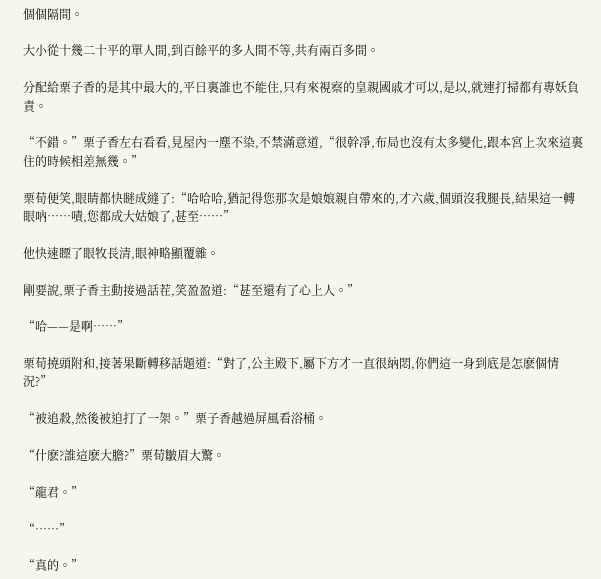個個隔間。

大小從十幾二十平的單人間,到百餘平的多人間不等,共有兩百多間。

分配給栗子香的是其中最大的,平日裏誰也不能住,只有來視察的皇親國戚才可以,是以,就連打掃都有專妖負責。

“不錯。”栗子香左右看看,見屋內一塵不染,不禁滿意道,“很幹凈,布局也沒有太多變化,跟本宮上次來這裏住的時候相差無幾。”

栗荀便笑,眼睛都快瞇成縫了:“哈哈哈,猶記得您那次是娘娘親自帶來的,才六歲,個頭沒我腿長,結果這一轉眼吶……嘖,您都成大姑娘了,甚至……”

他快速瞟了眼牧長清,眼神略顯覆雜。

剛要說,栗子香主動接過話茬,笑盈盈道:“甚至還有了心上人。”

“哈——是啊……”

栗荀撓頭附和,接著果斷轉移話題道:“對了,公主殿下,屬下方才一直很納悶,你們這一身到底是怎麽個情況?”

“被追殺,然後被迫打了一架。”栗子香越過屏風看浴桶。

“什麽?誰這麽大膽?”栗荀皺眉大驚。

“龍君。”

“……”

“真的。”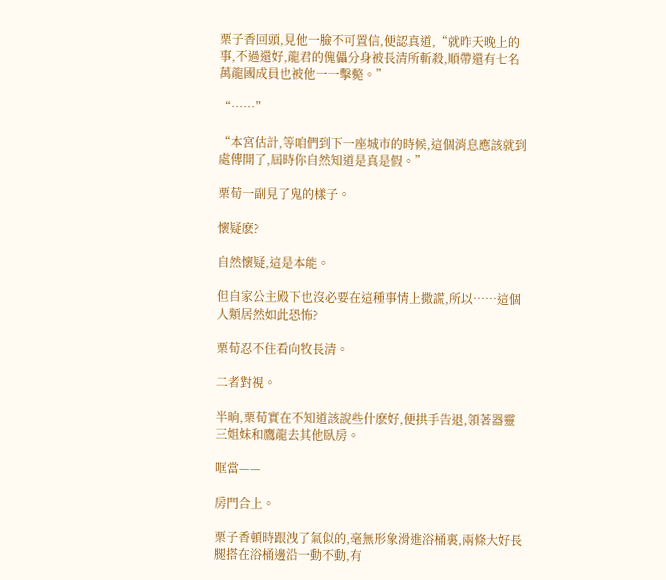栗子香回頭,見他一臉不可置信,便認真道,“就昨天晚上的事,不過還好,龍君的傀儡分身被長清所斬殺,順帶還有七名萬龍國成員也被他一一擊斃。”

“……”

“本宮估計,等咱們到下一座城市的時候,這個消息應該就到處傳開了,屆時你自然知道是真是假。”

栗荀一副見了鬼的樣子。

懷疑麽?

自然懷疑,這是本能。

但自家公主殿下也沒必要在這種事情上撒謊,所以……這個人類居然如此恐怖?

栗荀忍不住看向牧長清。

二者對視。

半晌,栗荀實在不知道該說些什麽好,便拱手告退,領著器靈三姐妹和鷹龍去其他臥房。

哐當——

房門合上。

栗子香頓時跟洩了氣似的,毫無形象滑進浴桶裏,兩條大好長腿搭在浴桶邊沿一動不動,有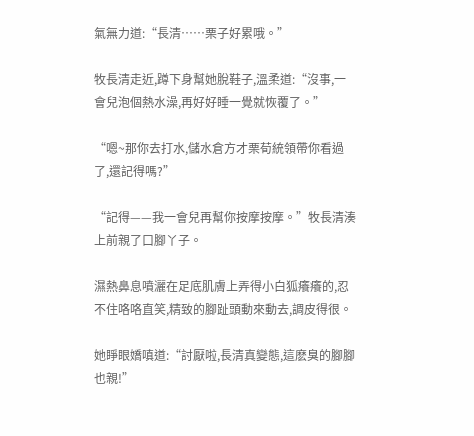氣無力道:“長清……栗子好累哦。”

牧長清走近,蹲下身幫她脫鞋子,溫柔道:“沒事,一會兒泡個熱水澡,再好好睡一覺就恢覆了。”

“嗯~那你去打水,儲水倉方才栗荀統領帶你看過了,還記得嗎?”

“記得——我一會兒再幫你按摩按摩。”牧長清湊上前親了口腳丫子。

濕熱鼻息噴灑在足底肌膚上弄得小白狐癢癢的,忍不住咯咯直笑,精致的腳趾頭動來動去,調皮得很。

她睜眼嬌嗔道:“討厭啦,長清真變態,這麽臭的腳腳也親!”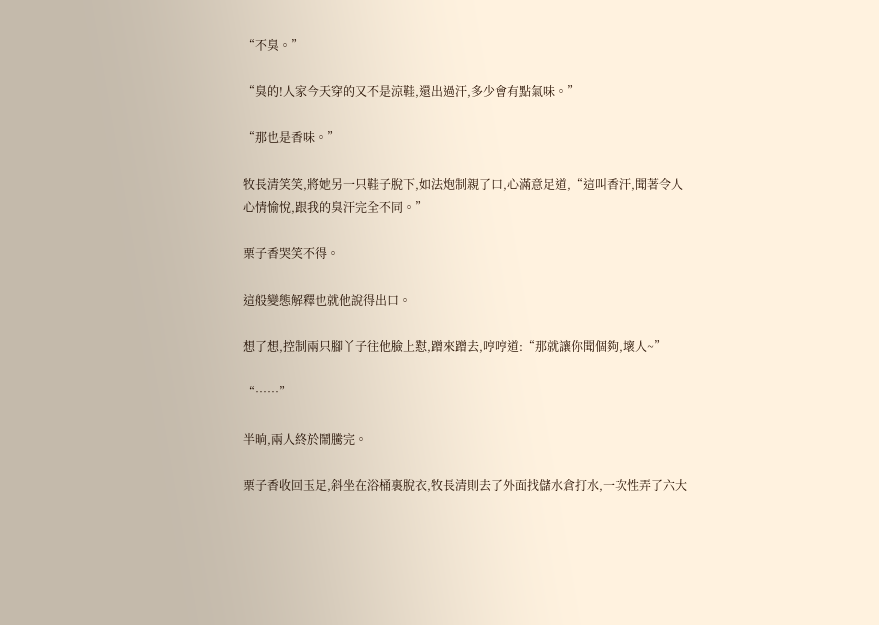“不臭。”

“臭的!人家今天穿的又不是涼鞋,還出過汗,多少會有點氣味。”

“那也是香味。”

牧長清笑笑,將她另一只鞋子脫下,如法炮制親了口,心滿意足道,“這叫香汗,聞著令人心情愉悅,跟我的臭汗完全不同。”

栗子香哭笑不得。

這般變態解釋也就他說得出口。

想了想,控制兩只腳丫子往他臉上懟,蹭來蹭去,哼哼道:“那就讓你聞個夠,壞人~”

“……”

半晌,兩人終於鬧騰完。

栗子香收回玉足,斜坐在浴桶裏脫衣,牧長清則去了外面找儲水倉打水,一次性弄了六大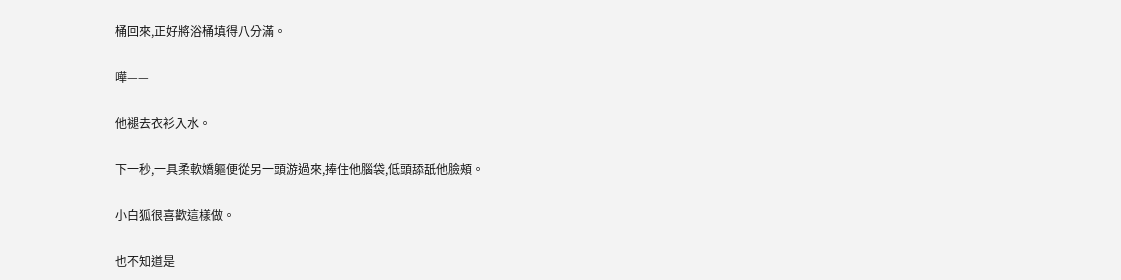桶回來,正好將浴桶填得八分滿。

嘩——

他褪去衣衫入水。

下一秒,一具柔軟嬌軀便從另一頭游過來,捧住他腦袋,低頭舔舐他臉頰。

小白狐很喜歡這樣做。

也不知道是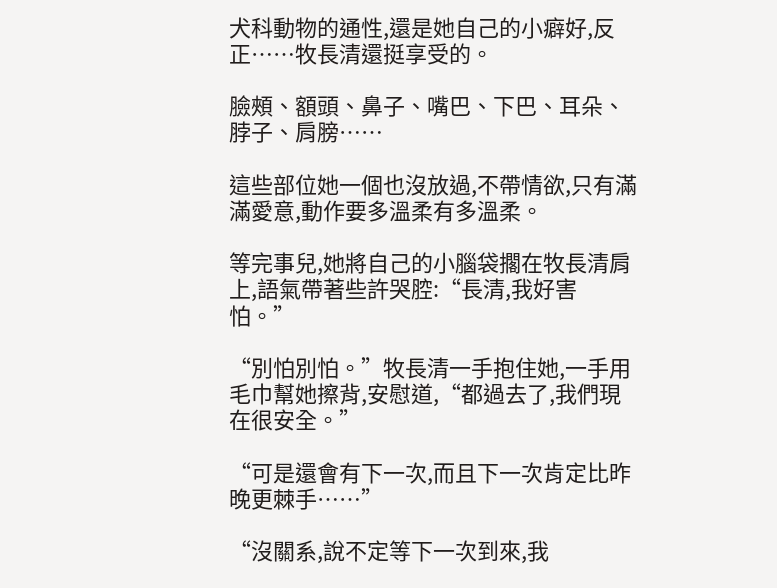犬科動物的通性,還是她自己的小癖好,反正……牧長清還挺享受的。

臉頰、額頭、鼻子、嘴巴、下巴、耳朵、脖子、肩膀……

這些部位她一個也沒放過,不帶情欲,只有滿滿愛意,動作要多溫柔有多溫柔。

等完事兒,她將自己的小腦袋擱在牧長清肩上,語氣帶著些許哭腔:“長清,我好害怕。”

“別怕別怕。”牧長清一手抱住她,一手用毛巾幫她擦背,安慰道,“都過去了,我們現在很安全。”

“可是還會有下一次,而且下一次肯定比昨晚更棘手……”

“沒關系,說不定等下一次到來,我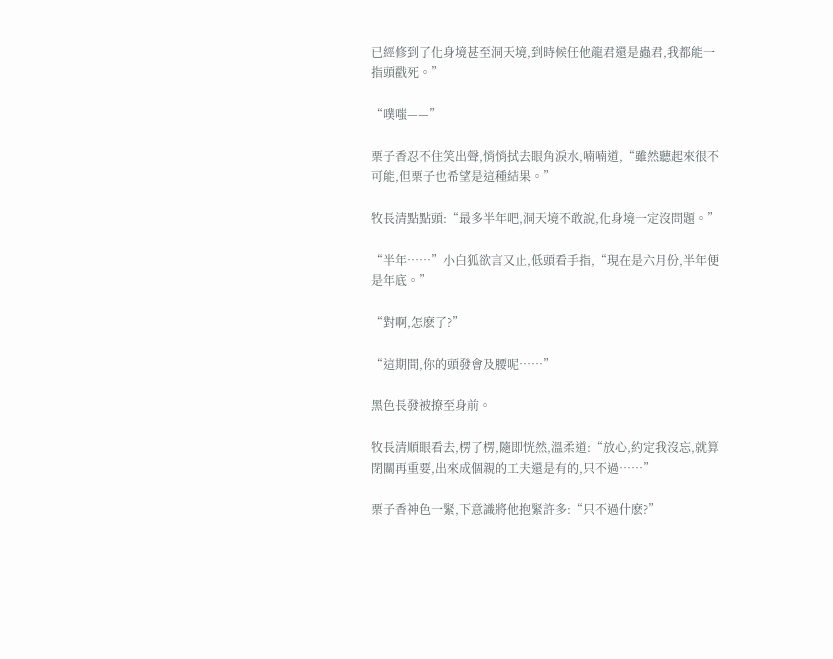已經修到了化身境甚至洞天境,到時候任他龍君還是蟲君,我都能一指頭戳死。”

“噗嗤——”

栗子香忍不住笑出聲,悄悄拭去眼角淚水,喃喃道,“雖然聽起來很不可能,但栗子也希望是這種結果。”

牧長清點點頭:“最多半年吧,洞天境不敢說,化身境一定沒問題。”

“半年……”小白狐欲言又止,低頭看手指,“現在是六月份,半年便是年底。”

“對啊,怎麽了?”

“這期間,你的頭發會及腰呢……”

黑色長發被撩至身前。

牧長清順眼看去,楞了楞,隨即恍然,溫柔道:“放心,約定我沒忘,就算閉關再重要,出來成個親的工夫還是有的,只不過……”

栗子香神色一緊,下意識將他抱緊許多:“只不過什麽?”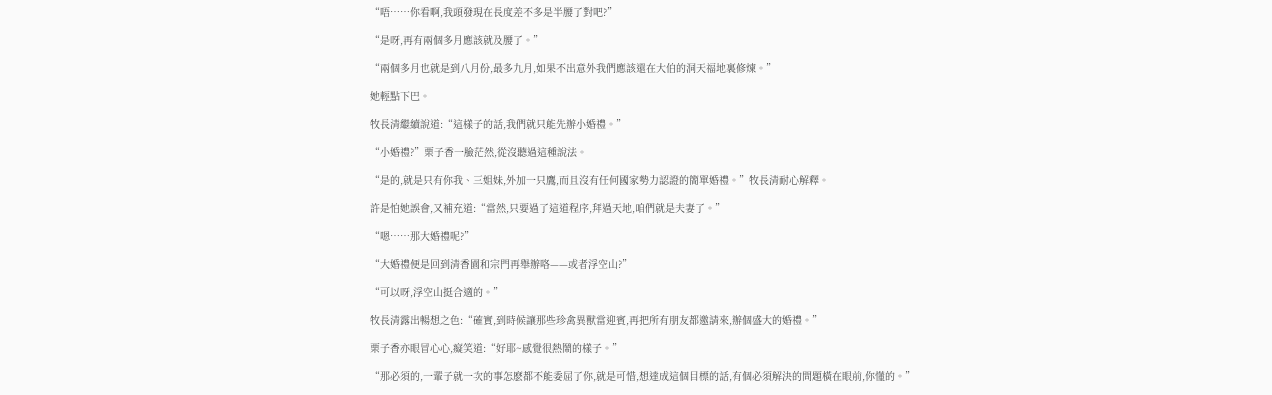“唔……你看啊,我頭發現在長度差不多是半腰了對吧?”

“是呀,再有兩個多月應該就及腰了。”

“兩個多月也就是到八月份,最多九月,如果不出意外我們應該還在大伯的洞天福地裏修煉。”

她輕點下巴。

牧長清繼續說道:“這樣子的話,我們就只能先辦小婚禮。”

“小婚禮?”栗子香一臉茫然,從沒聽過這種說法。

“是的,就是只有你我、三姐妹,外加一只鷹,而且沒有任何國家勢力認證的簡單婚禮。”牧長清耐心解釋。

許是怕她誤會,又補充道:“當然,只要過了這道程序,拜過天地,咱們就是夫妻了。”

“嗯……那大婚禮呢?”

“大婚禮便是回到清香園和宗門再舉辦咯——或者浮空山?”

“可以呀,浮空山挺合適的。”

牧長清露出暢想之色:“確實,到時候讓那些珍禽異獸當迎賓,再把所有朋友都邀請來,辦個盛大的婚禮。”

栗子香亦眼冒心心,癡笑道:“好耶~感覺很熱鬧的樣子。”

“那必須的,一輩子就一次的事怎麽都不能委屈了你,就是可惜,想達成這個目標的話,有個必須解決的問題橫在眼前,你懂的。”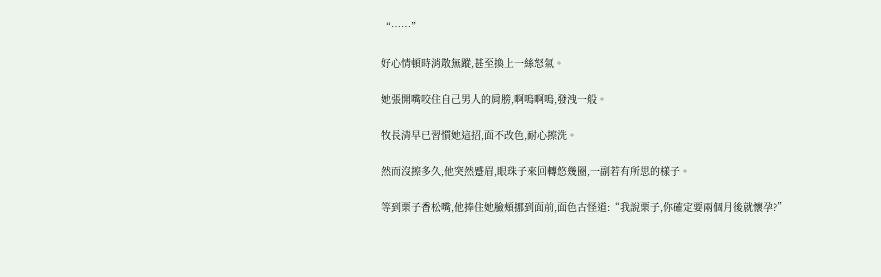“……”

好心情頓時消散無蹤,甚至換上一絲怒氣。

她張開嘴咬住自己男人的肩膀,啊嗚啊嗚,發洩一般。

牧長清早已習慣她這招,面不改色,耐心擦洗。

然而沒擦多久,他突然蹙眉,眼珠子來回轉悠幾圈,一副若有所思的樣子。

等到栗子香松嘴,他捧住她臉頰挪到面前,面色古怪道:“我說栗子,你確定要兩個月後就懷孕?”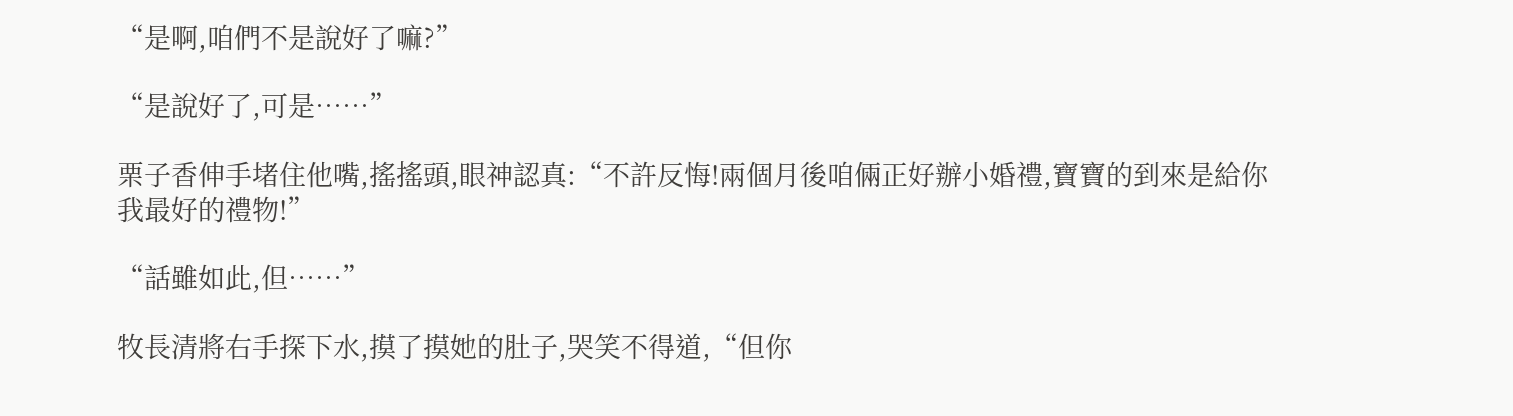“是啊,咱們不是說好了嘛?”

“是說好了,可是……”

栗子香伸手堵住他嘴,搖搖頭,眼神認真:“不許反悔!兩個月後咱倆正好辦小婚禮,寶寶的到來是給你我最好的禮物!”

“話雖如此,但……”

牧長清將右手探下水,摸了摸她的肚子,哭笑不得道,“但你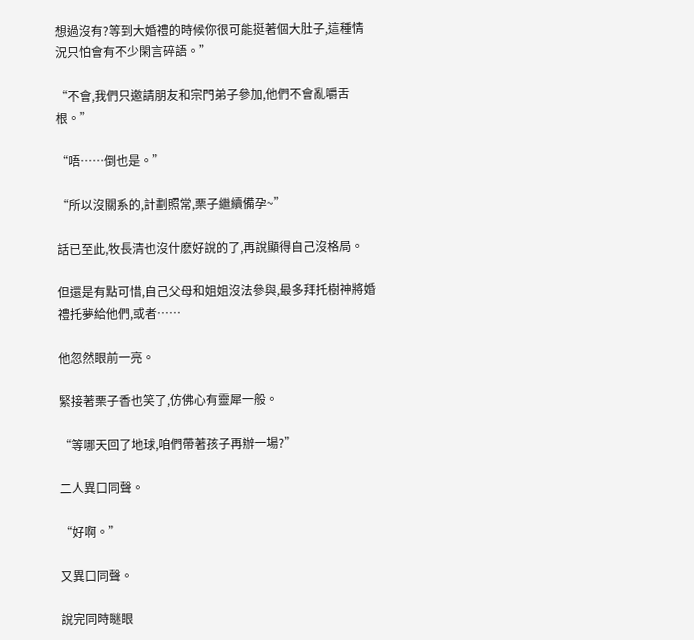想過沒有?等到大婚禮的時候你很可能挺著個大肚子,這種情況只怕會有不少閑言碎語。”

“不會,我們只邀請朋友和宗門弟子參加,他們不會亂嚼舌根。”

“唔……倒也是。”

“所以沒關系的,計劃照常,栗子繼續備孕~”

話已至此,牧長清也沒什麽好說的了,再說顯得自己沒格局。

但還是有點可惜,自己父母和姐姐沒法參與,最多拜托樹神將婚禮托夢給他們,或者……

他忽然眼前一亮。

緊接著栗子香也笑了,仿佛心有靈犀一般。

“等哪天回了地球,咱們帶著孩子再辦一場?”

二人異口同聲。

“好啊。”

又異口同聲。

說完同時瞇眼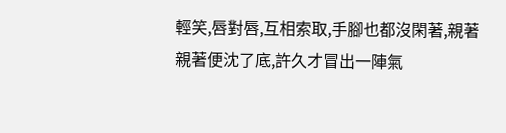輕笑,唇對唇,互相索取,手腳也都沒閑著,親著親著便沈了底,許久才冒出一陣氣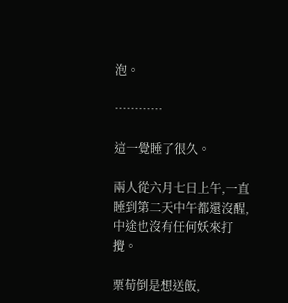泡。

…………

這一覺睡了很久。

兩人從六月七日上午,一直睡到第二天中午都還沒醒,中途也沒有任何妖來打攪。

栗荀倒是想送飯,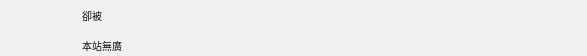卻被

本站無廣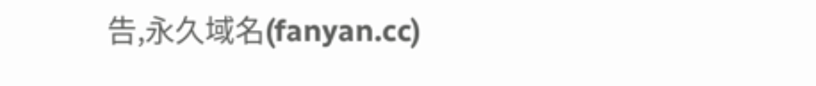告,永久域名(fanyan.cc)